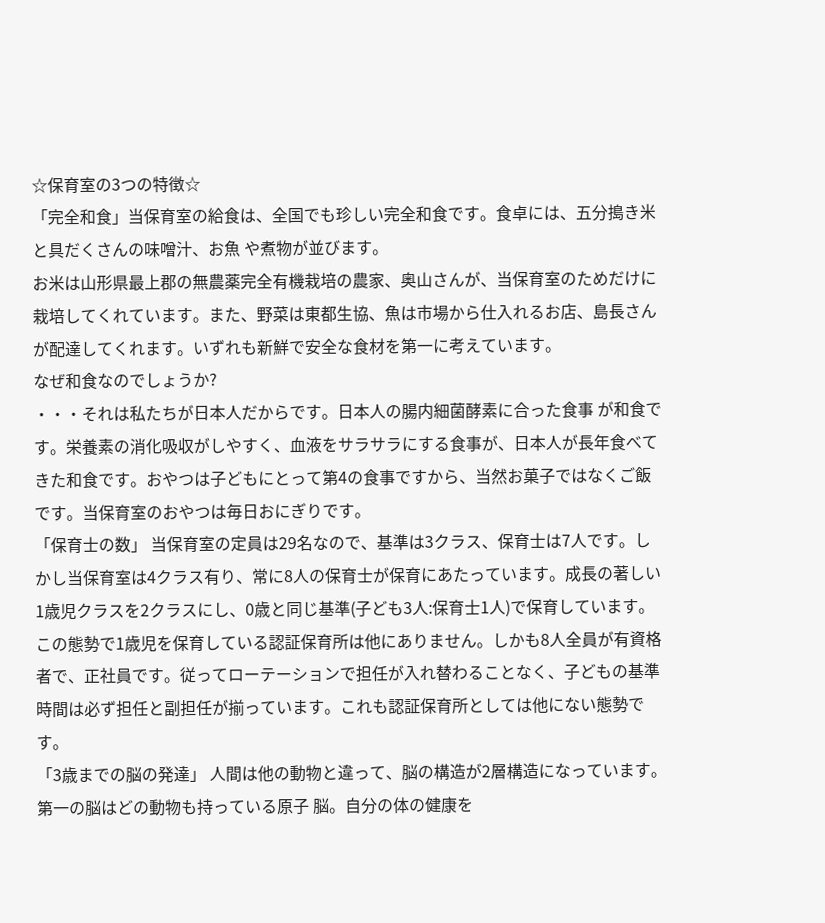☆保育室の3つの特徴☆
「完全和食」当保育室の給食は、全国でも珍しい完全和食です。食卓には、五分搗き米と具だくさんの味噌汁、お魚 や煮物が並びます。
お米は山形県最上郡の無農薬完全有機栽培の農家、奥山さんが、当保育室のためだけに栽培してくれています。また、野菜は東都生協、魚は市場から仕入れるお店、島長さんが配達してくれます。いずれも新鮮で安全な食材を第一に考えています。
なぜ和食なのでしょうか?
・・・それは私たちが日本人だからです。日本人の腸内細菌酵素に合った食事 が和食です。栄養素の消化吸収がしやすく、血液をサラサラにする食事が、日本人が長年食べてきた和食です。おやつは子どもにとって第4の食事ですから、当然お菓子ではなくご飯です。当保育室のおやつは毎日おにぎりです。
「保育士の数」 当保育室の定員は29名なので、基準は3クラス、保育士は7人です。しかし当保育室は4クラス有り、常に8人の保育士が保育にあたっています。成長の著しい1歳児クラスを2クラスにし、0歳と同じ基準(子ども3人:保育士1人)で保育しています。この態勢で1歳児を保育している認証保育所は他にありません。しかも8人全員が有資格者で、正社員です。従ってローテーションで担任が入れ替わることなく、子どもの基準時間は必ず担任と副担任が揃っています。これも認証保育所としては他にない態勢です。
「3歳までの脳の発達」 人間は他の動物と違って、脳の構造が2層構造になっています。第一の脳はどの動物も持っている原子 脳。自分の体の健康を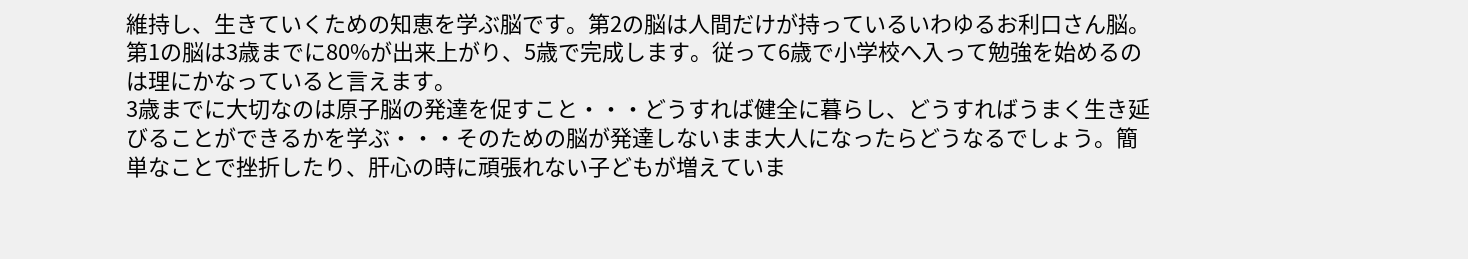維持し、生きていくための知恵を学ぶ脳です。第2の脳は人間だけが持っているいわゆるお利口さん脳。第1の脳は3歳までに80%が出来上がり、5歳で完成します。従って6歳で小学校へ入って勉強を始めるのは理にかなっていると言えます。
3歳までに大切なのは原子脳の発達を促すこと・・・どうすれば健全に暮らし、どうすればうまく生き延びることができるかを学ぶ・・・そのための脳が発達しないまま大人になったらどうなるでしょう。簡単なことで挫折したり、肝心の時に頑張れない子どもが増えていま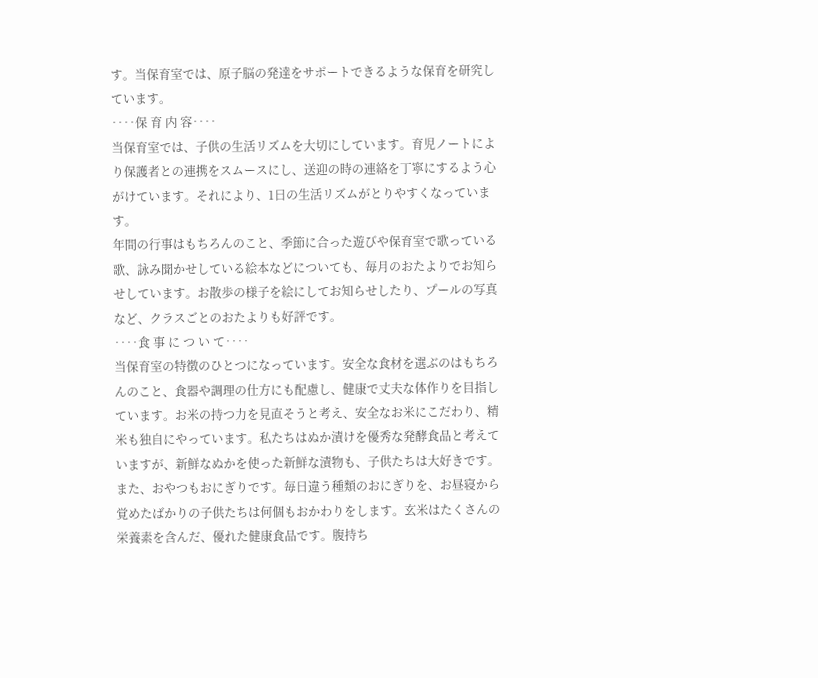す。当保育室では、原子脳の発達をサポートできるような保育を研究しています。
‥‥保 育 内 容‥‥
当保育室では、子供の生活リズムを大切にしています。育児ノートにより保護者との連携をスムースにし、送迎の時の連絡を丁寧にするよう心がけています。それにより、1日の生活リズムがとりやすくなっています。
年間の行事はもちろんのこと、季節に合った遊びや保育室で歌っている歌、詠み聞かせしている絵本などについても、毎月のおたよりでお知らせしています。お散歩の様子を絵にしてお知らせしたり、プールの写真など、クラスごとのおたよりも好評です。
‥‥食 事 に つ い て‥‥
当保育室の特徴のひとつになっています。安全な食材を選ぶのはもちろんのこと、食器や調理の仕方にも配慮し、健康で丈夫な体作りを目指しています。お米の持つ力を見直そうと考え、安全なお米にこだわり、精米も独自にやっています。私たちはぬか漬けを優秀な発酵食品と考えていますが、新鮮なぬかを使った新鮮な漬物も、子供たちは大好きです。
また、おやつもおにぎりです。毎日違う種類のおにぎりを、お昼寝から覚めたばかりの子供たちは何個もおかわりをします。玄米はたくさんの栄養素を含んだ、優れた健康食品です。腹持ち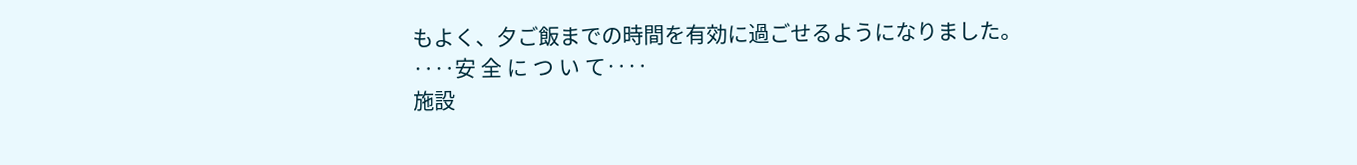もよく、夕ご飯までの時間を有効に過ごせるようになりました。
‥‥安 全 に つ い て‥‥
施設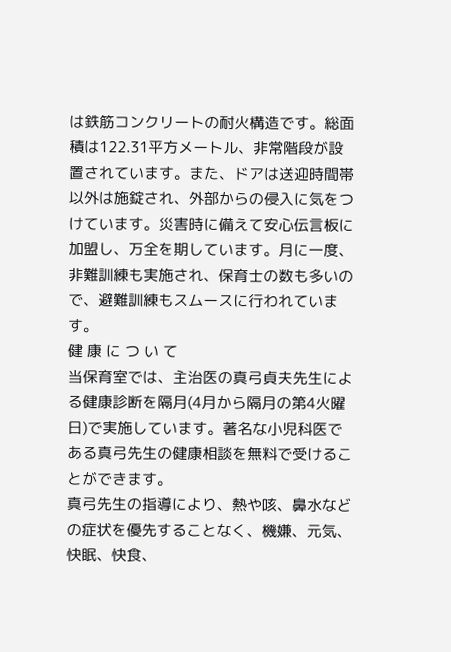は鉄筋コンクリートの耐火構造です。総面積は122.31平方メートル、非常階段が設置されています。また、ドアは送迎時間帯以外は施錠され、外部からの侵入に気をつけています。災害時に備えて安心伝言板に加盟し、万全を期しています。月に一度、非難訓練も実施され、保育士の数も多いので、避難訓練もスムースに行われています。
健 康 に つ い て
当保育室では、主治医の真弓貞夫先生による健康診断を隔月(4月から隔月の第4火曜日)で実施しています。著名な小児科医である真弓先生の健康相談を無料で受けることができます。
真弓先生の指導により、熱や咳、鼻水などの症状を優先することなく、機嫌、元気、快眠、快食、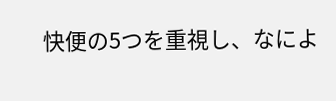快便の5つを重視し、なによ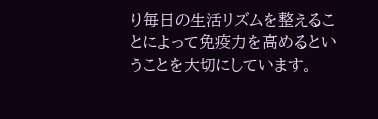り毎日の生活リズムを整えることによって免疫力を高めるということを大切にしています。